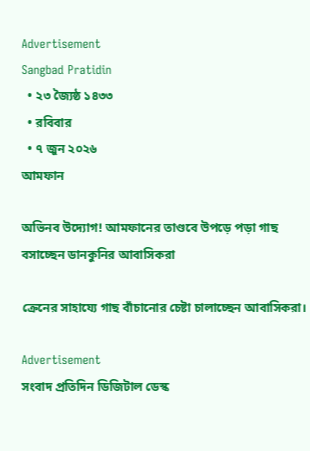Advertisement
Sangbad Pratidin
  • ২৩ জ্যৈষ্ঠ ১৪৩৩
  • রবিবার
  • ৭ জুন ২০২৬
আমফান

অভিনব উদ্যোগ! আমফানের তাণ্ডবে উপড়ে পড়া গাছ বসাচ্ছেন ডানকুনির আবাসিকরা

ক্রেনের সাহায্যে গাছ বাঁচানোর চেষ্টা চালাচ্ছেন আবাসিকরা।

Advertisement
সংবাদ প্রতিদিন ডিজিটাল ডেস্ক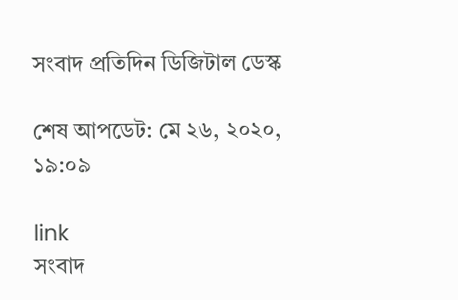সংবাদ প্রতিদিন ডিজিটাল ডেস্ক

শেষ আপডেট: মে ২৬, ২০২০, ১৯:০৯

link
সংবাদ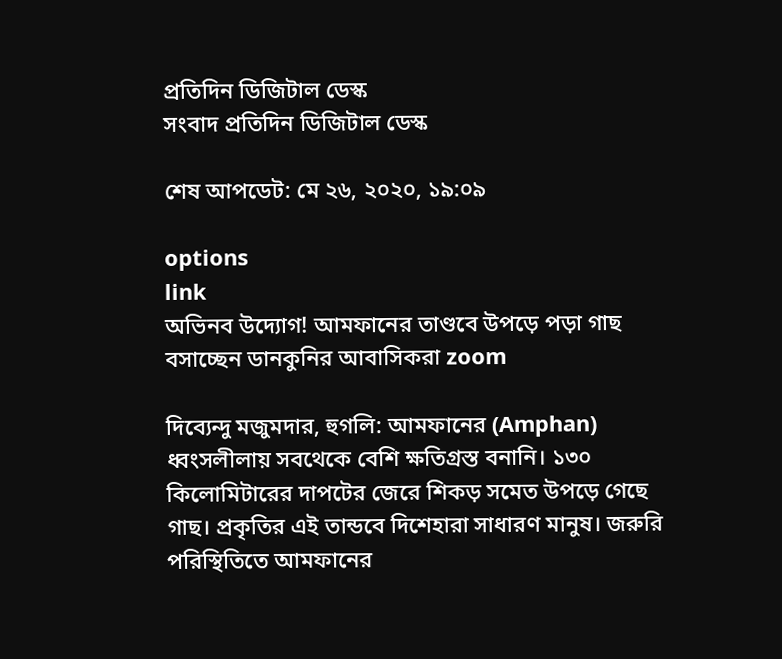প্রতিদিন ডিজিটাল ডেস্ক
সংবাদ প্রতিদিন ডিজিটাল ডেস্ক

শেষ আপডেট: মে ২৬, ২০২০, ১৯:০৯

options
link
অভিনব উদ্যোগ! আমফানের তাণ্ডবে উপড়ে পড়া গাছ বসাচ্ছেন ডানকুনির আবাসিকরা zoom

দিব্যেন্দু মজুমদার, হুগলি: আমফানের (Amphan) ধ্বংসলীলায় সবথেকে বেশি ক্ষতিগ্রস্ত বনানি। ১৩০ কিলোমিটারের দাপটের জেরে শিকড় সমেত উপড়ে গেছে গাছ। প্রকৃতির এই তান্ডবে দিশেহারা সাধারণ মানুষ। জরুরি পরিস্থিতিতে আমফানের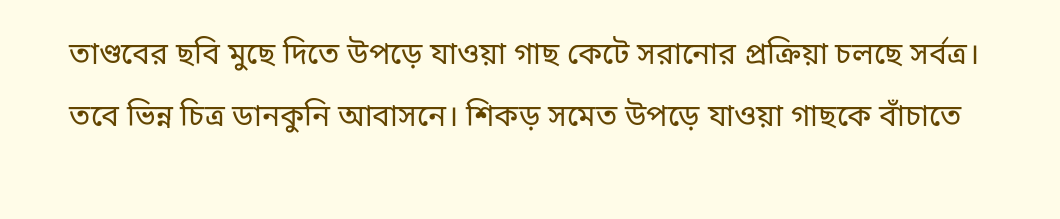তাণ্ডবের ছবি মুছে দিতে উপড়ে যাওয়া গাছ কেটে সরানোর প্রক্রিয়া চলছে সর্বত্র। তবে ভিন্ন চিত্র ডানকুনি আবাসনে। শিকড় সমেত উপড়ে যাওয়া গাছকে বাঁচাতে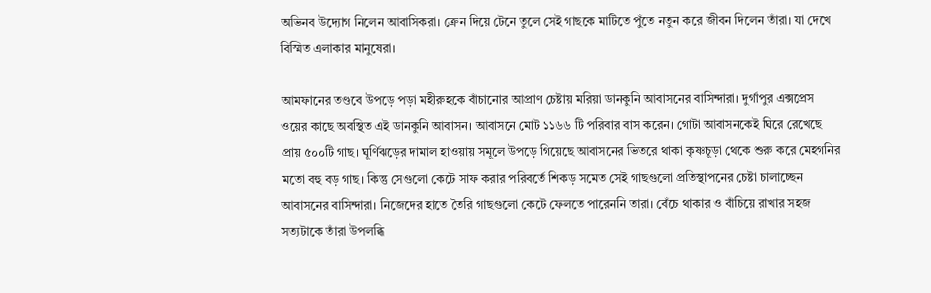অভিনব উদ্যোগ নিলেন আবাসিকরা। ক্রেন দিয়ে টেনে তুলে সেই গাছকে মাটিতে পুঁতে নতুন করে জীবন দিলেন তাঁরা। যা দেখে বিস্মিত এলাকার মানুষেরা।

আমফানের তণ্ডবে উপড়ে পড়া মহীরুহকে বাঁচানোর আপ্রাণ চেষ্টায় মরিয়া ডানকুনি আবাসনের বাসিন্দারা। দুর্গাপুর এক্সপ্রেস ওয়ের কাছে অবস্থিত এই ডানকুনি আবাসন। আবাসনে মোট ১১৬৬ টি পরিবার বাস করেন। গোটা আবাসনকেই ঘিরে রেখেছে প্রায় ৫০০টি গাছ। ঘূর্ণিঝড়ের দামাল হাওয়ায় সমূলে উপড়ে গিয়েছে আবাসনের ভিতরে থাকা কৃষ্ণচূড়া থেকে শুরু করে মেহগনির মতো বহু বড় গাছ। কিন্তু সেগুলো কেটে সাফ করার পরিবর্তে শিকড় সমেত সেই গাছগুলো প্রতিস্থাপনের চেষ্টা চালাচ্ছেন আবাসনের বাসিন্দারা। নিজেদের হাতে তৈরি গাছগুলো কেটে ফেলতে পারেননি তারা। বেঁচে থাকার ও বাঁচিয়ে রাখার সহজ সত্যটাকে তাঁরা উপলব্ধি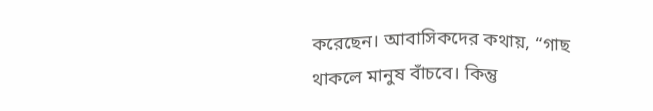করেছেন। আবাসিকদের কথায়, “গাছ থাকলে মানুষ বাঁচবে। কিন্তু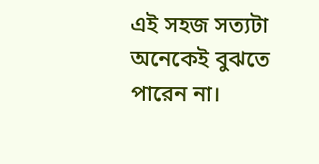এই সহজ সত্যটা অনেকেই বুঝতে পারেন না।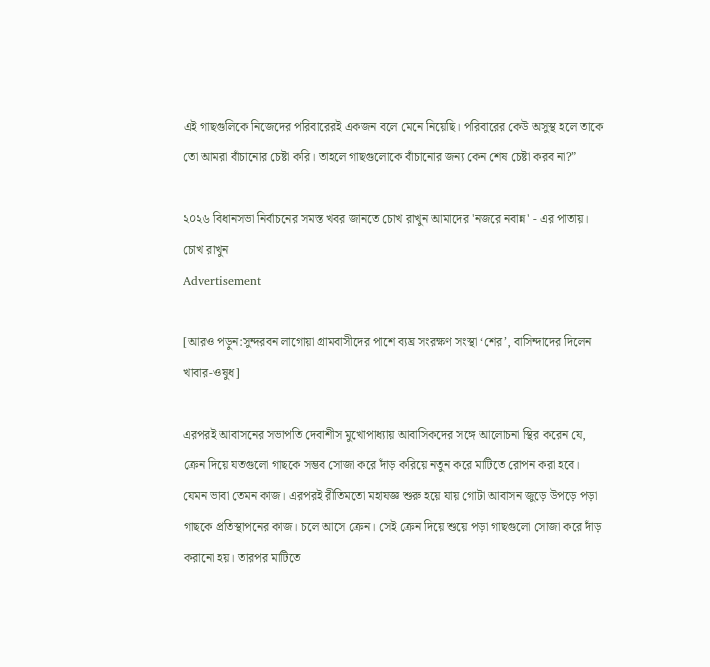এই গাছগুলিকে নিজেদের পরিবারেরই একজন বলে মেনে নিয়েছি। পরিবারের কেউ অসুস্থ হলে তাকে তো আমরা বাঁচানোর চেষ্টা করি। তাহলে গাছগুলোকে বাঁচানোর জন্য কেন শেষ চেষ্টা করব না?”

২০২৬ বিধানসভা নির্বাচনের সমস্ত খবর জানতে চোখ রাখুন আমাদের 'নজরে নবান্ন' - এর পাতায়।
চোখ রাখুন
Advertisement

[আরও পড়ুন:সুন্দরবন লাগোয়া গ্রামবাসীদের পাশে ব্যঘ্র সংরক্ষণ সংস্থা ‘শের’, বাসিন্দাদের দিলেন খাবার-ওষুধ]

এরপরই আবাসনের সভাপতি দেবাশীস মুখোপাধ্যায় আবাসিকদের সঙ্গে আলোচনা স্থির করেন যে, ক্রেন দিয়ে যতগুলো গাছকে সম্ভব সোজা করে দাঁড় করিয়ে নতুন করে মাটিতে রোপন করা হবে। যেমন ভাবা তেমন কাজ। এরপরই রীতিমতো মহাযজ্ঞ শুরু হয়ে যায় গোটা আবাসন জুড়ে উপড়ে পড়া গাছকে প্রতিস্থাপনের কাজ। চলে আসে ক্রেন। সেই ক্রেন দিয়ে শুয়ে পড়া গাছগুলো সোজা করে দাঁড় করানো হয়। তারপর মাটিতে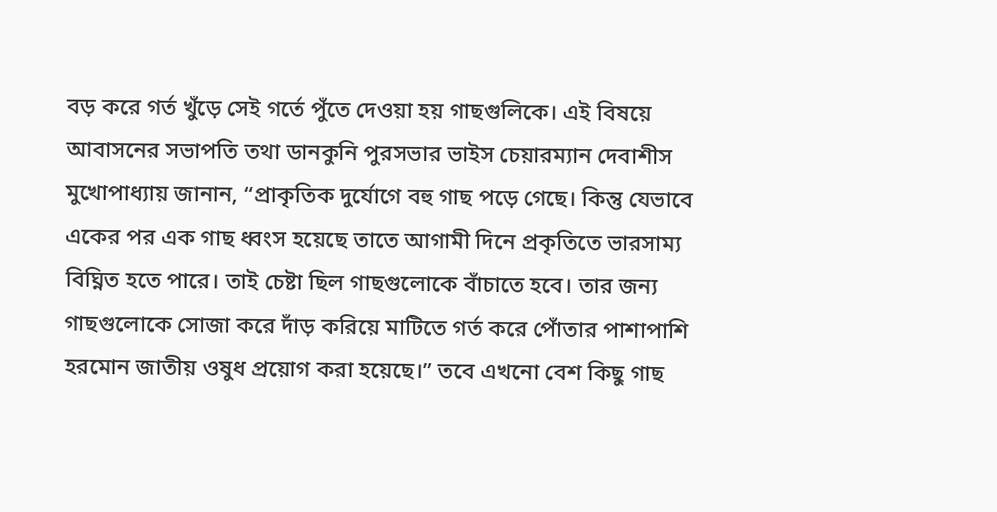বড় করে গর্ত খুঁড়ে সেই গর্তে পুঁতে দেওয়া হয় গাছগুলিকে। এই বিষয়ে আবাসনের সভাপতি তথা ডানকুনি পুরসভার ভাইস চেয়ারম্যান দেবাশীস মুখোপাধ্যায় জানান, “প্রাকৃতিক দুর্যোগে বহু গাছ পড়ে গেছে। কিন্তু যেভাবে একের পর এক গাছ ধ্বংস হয়েছে তাতে আগামী দিনে প্রকৃতিতে ভারসাম্য বিঘ্নিত হতে পারে। তাই চেষ্টা ছিল গাছগুলোকে বাঁচাতে হবে। তার জন্য গাছগুলোকে সোজা করে দাঁড় করিয়ে মাটিতে গর্ত করে পোঁতার পাশাপাশি হরমোন জাতীয় ওষুধ প্রয়োগ করা হয়েছে।” তবে এখনো বেশ কিছু গাছ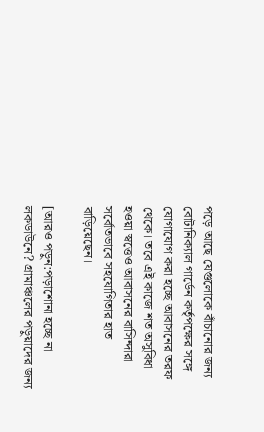পড়ে আছে যেগুলোকে বাঁচানোর জন্য বোটানিক্যাল গার্ডেন কর্তৃপক্ষের সঙ্গে যোগাযোগ করা হচ্ছে আবাসনের তরফ থেকে। তবে এই কাজে শত অসুবিধা হওয়া স্বত্তেও আবাসনের বাসিন্দারা সর্বোতভাবে সহযোগিতার হাত বাড়িয়েছেন।

[আরও পড়ুন:পড়াশোনা হচ্ছে না লকডাউনে? গ্রামাঞ্চলের পড়ুয়াদের জন্য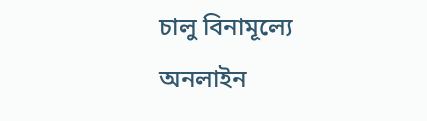চালু বিনামূল্যে অনলাইন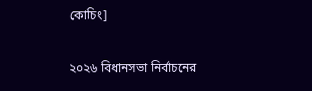কোচিং]

২০২৬ বিধানসভা নির্বাচনের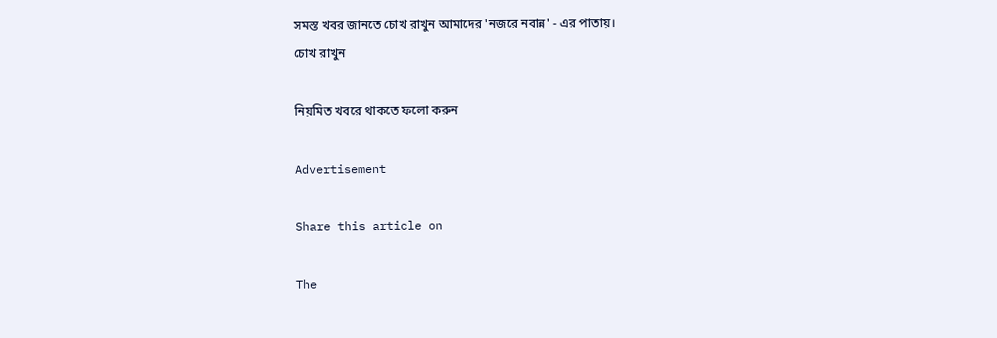সমস্ত খবর জানতে চোখ রাখুন আমাদের 'নজরে নবান্ন' - এর পাতায়।
চোখ রাখুন

নিয়মিত খবরে থাকতে ফলো করুন

Advertisement

Share this article on

The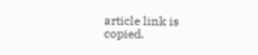article link is copied.